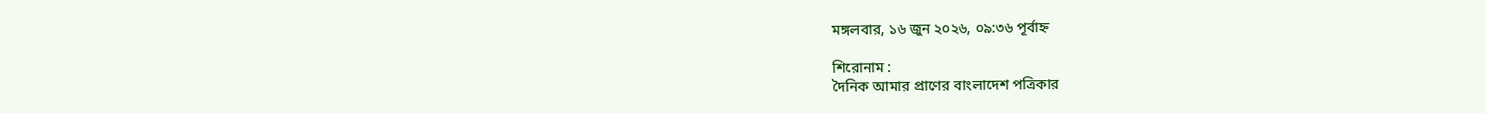মঙ্গলবার, ১৬ জুন ২০২৬, ০৯:৩৬ পূর্বাহ্ন

শিরোনাম :
দৈনিক আমার প্রাণের বাংলাদেশ পত্রিকার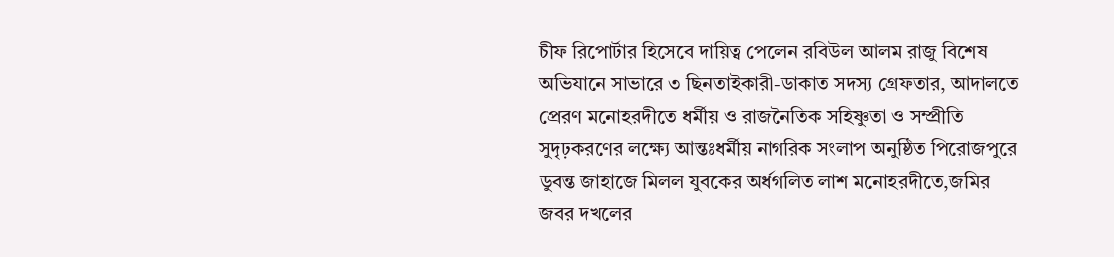চীফ রিপোর্টার হিসেবে দায়িত্ব পেলেন রবিউল আলম রাজু বিশেষ অভিযানে সাভারে ৩ ছিনতাইকারী-ডাকাত সদস্য গ্রেফতার, আদালতে প্রেরণ মনোহরদীতে ধর্মীয় ও রাজনৈতিক সহিষ্ণুতা ও সম্প্রীতি সুদৃঢ়করণের লক্ষ্যে আন্তঃধর্মীয় নাগরিক সংলাপ অনুষ্ঠিত পিরোজপুরে ডুবন্ত জাহাজে মিলল যুবকের অর্ধগলিত লাশ মনোহরদীতে,জমির জবর দখলের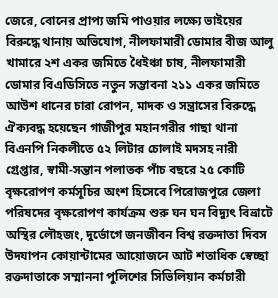জেরে, বোনের প্রাপ্য জমি পাওয়ার লক্ষ্যে ভাইয়ের বিরুদ্ধে থানায় অভিযোগ, নীলফামারী ডোমার বীজ আলু খামারে ২শ একর জমিতে ধৈইঞ্চা চাষ, নীলফামারী ডোমার বিএডিসিতে নতুন সম্ভাবনা ২১১ একর জমিতে আউশ ধানের চারা রোপন, মাদক ও সন্ত্রাসের বিরুদ্ধে ঐক্যবদ্ধ হয়েছেন গাজীপুর মহানগরীর গাছা থানা বিএনপি নিকলীতে ৫২ লিটার চোলাই মদসহ নারী গ্রেপ্তার, স্বামী-সন্তান পলাতক পাঁচ বছরে ২৫ কোটি বৃক্ষরোপণ কর্মসূচির অংশ হিসেবে পিরোজপুরে জেলা পরিষদের বৃক্ষরোপণ কার্যক্রম শুরু ঘন ঘন বিদ্যুৎ বিভ্রাটে অস্থির লৌহজং, দুর্ভোগে জনজীবন বিশ্ব রক্তদাতা দিবস উদযাপন কোয়ান্টামের আয়োজনে আট শতাধিক স্বেচ্ছা রক্তদাতাকে সম্মাননা পুলিশের সিভিলিয়ান কর্মচারী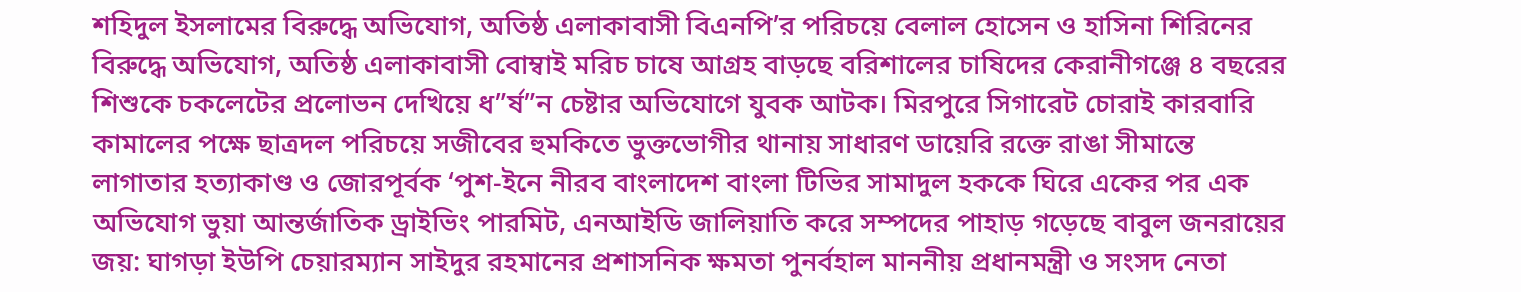শহিদুল ইসলামের বিরুদ্ধে অভিযোগ, অতিষ্ঠ এলাকাবাসী বিএনপি’র পরিচয়ে বেলাল হোসেন ও হাসিনা শিরিনের বিরুদ্ধে অভিযোগ, অতিষ্ঠ এলাকাবাসী বোম্বাই মরিচ চাষে আগ্রহ বাড়ছে বরিশালের চাষিদের কেরানীগঞ্জে ৪ বছরের শিশুকে চকলেটের প্রলোভন দেখিয়ে ধ”র্ষ”ন চেষ্টার অভিযোগে যুবক আটক। মিরপুরে সিগারেট চোরাই কারবারি কামালের পক্ষে ছাত্রদল পরিচয়ে সজীবের হুমকিতে ভুক্তভোগীর থানায় সাধারণ ডায়েরি রক্তে রাঙা সীমান্তে লাগাতার হত্যাকাণ্ড ও জোরপূর্বক ‘পুশ-ইনে নীরব বাংলাদেশ বাংলা টিভির সামাদুল হককে ঘিরে একের পর এক অভিযোগ ভুয়া আন্তর্জাতিক ড্রাইভিং পারমিট, এনআইডি জালিয়াতি করে সম্পদের পাহাড় গড়েছে বাবুল জনরায়ের জয়: ঘাগড়া ইউপি চেয়ারম্যান সাইদুর রহমানের প্রশাসনিক ক্ষমতা পুনর্বহাল মাননীয় প্রধানমন্ত্রী ও সংসদ নেতা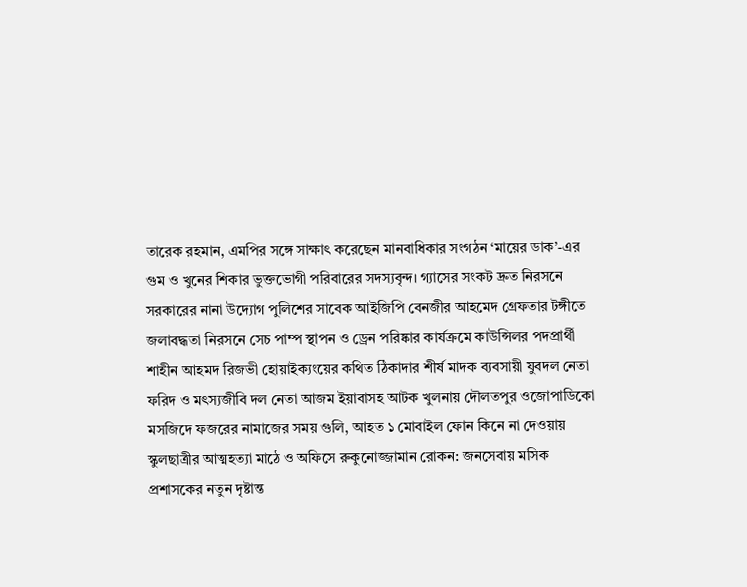তারেক রহমান, এমপির সঙ্গে সাক্ষাৎ করেছেন মানবাধিকার সংগঠন ‘মায়ের ডাক’-এর গুম ও খুনের শিকার ভুক্তভোগী পরিবারের সদস্যবৃন্দ। গ্যাসের সংকট দ্রুত নিরসনে সরকারের নানা উদ্যোগ পুলিশের সাবেক আইজিপি বেনজীর আহমেদ গ্রেফতার টঙ্গীতে জলাবদ্ধতা নিরসনে সেচ পাম্প স্থাপন ও ড্রেন পরিষ্কার কার্যক্রমে কাউন্সিলর পদপ্রার্থী শাহীন আহমদ রিজভী হোয়াইক্যংয়ের কথিত ঠিকাদার শীর্ষ মাদক ব্যবসায়ী যুবদল নেতা ফরিদ ও মৎস্যজীবি দল নেতা আজম ইয়াবাসহ আটক খুলনায় দৌলতপুর ওজোপাডিকো মসজিদে ফজরের নামাজের সময় গুলি, আহত ১ মোবাইল ফোন কিনে না দেওয়ায় স্কুলছাত্রীর আত্মহত্যা মাঠে ও অফিসে রুকুনোজ্জামান রোকন: জনসেবায় মসিক প্রশাসকের নতুন দৃষ্টান্ত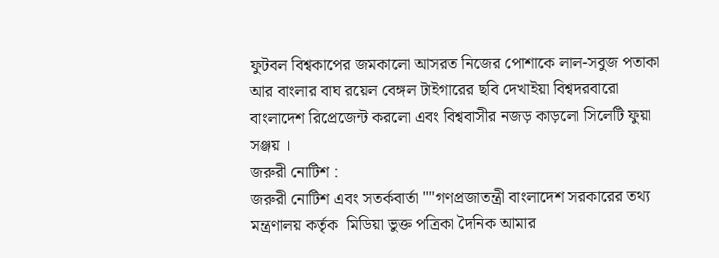ফুটবল বিশ্বকাপের জমকালো আসরত নিজের পোশাকে লাল-সবুজ পতাকা আর বাংলার বাঘ রয়েল বেঙ্গল টাইগারের ছবি দেখাইয়া বিশ্বদরবারো বাংলাদেশ রিপ্রেজেন্ট করলো এবং বিশ্ববাসীর নজড় কাড়লো সিলেটি ফুয়া সঞ্জয় ।
জরুরী নোটিশ :
জরুরী নোটিশ এবং সতর্কবার্তা ""গণপ্রজাতন্ত্রী বাংলাদেশ সরকারের তথ্য মন্ত্রণালয় কর্তৃক  মিডিয়া ভুক্ত পত্রিকা দৈনিক আমার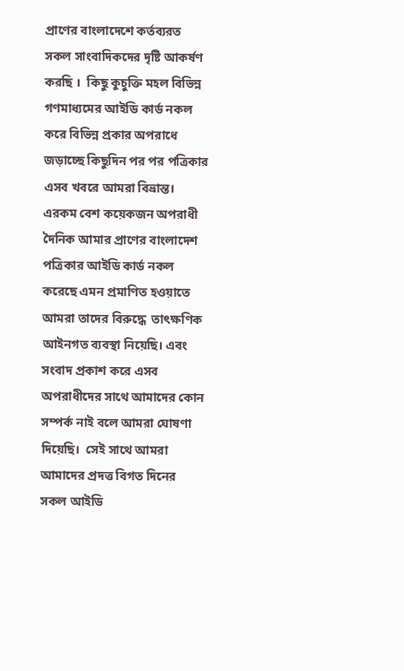প্রাণের বাংলাদেশে কর্তব্যরত সকল সাংবাদিকদের দৃষ্টি আকর্ষণ করছি ।  কিছু কুচুক্তি মহল বিভিন্ন গণমাধ্যমের আইডি কার্ড নকল করে বিভিন্ন প্রকার অপরাধে জড়াচ্ছে কিছুদিন পর পর পত্রিকার এসব খবরে আমরা বিভ্রান্ত। এরকম বেশ কয়েকজন অপরাধী দৈনিক আমার প্রাণের বাংলাদেশ পত্রিকার আইডি কার্ড নকল করেছে এমন প্রমাণিত হওয়াতে আমরা তাদের বিরুদ্ধে  তাৎক্ষণিক আইনগত ব্যবস্থা নিয়েছি। এবং সংবাদ প্রকাশ করে এসব অপরাধীদের সাথে আমাদের কোন সম্পর্ক নাই বলে আমরা ঘোষণা দিয়েছি।  সেই সাথে আমরা আমাদের প্রদত্ত বিগত দিনের সকল আইডি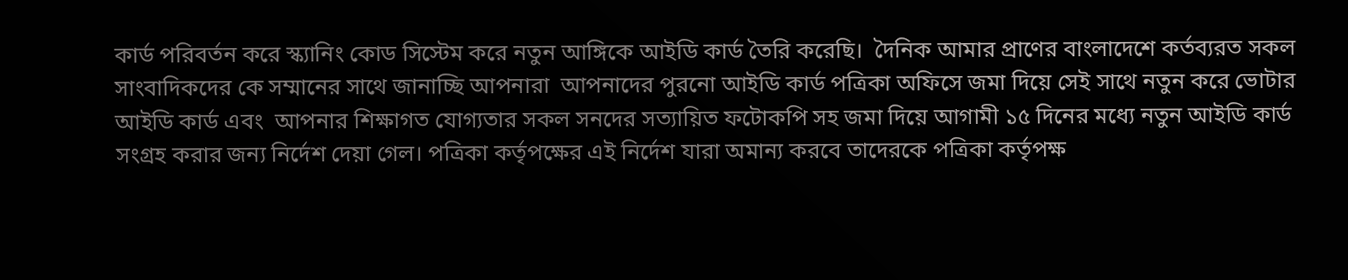কার্ড পরিবর্তন করে স্ক্যানিং কোড সিস্টেম করে নতুন আঙ্গিকে আইডি কার্ড তৈরি করেছি।  দৈনিক আমার প্রাণের বাংলাদেশে কর্তব্যরত সকল সাংবাদিকদের কে সম্মানের সাথে জানাচ্ছি আপনারা  আপনাদের পুরনো আইডি কার্ড পত্রিকা অফিসে জমা দিয়ে সেই সাথে নতুন করে ভোটার আইডি কার্ড এবং  আপনার শিক্ষাগত যোগ্যতার সকল সনদের সত্যায়িত ফটোকপি সহ জমা দিয়ে আগামী ১৫ দিনের মধ্যে নতুন আইডি কার্ড সংগ্রহ করার জন্য নির্দেশ দেয়া গেল। পত্রিকা কর্তৃপক্ষের এই নির্দেশ যারা অমান্য করবে তাদেরকে পত্রিকা কর্তৃপক্ষ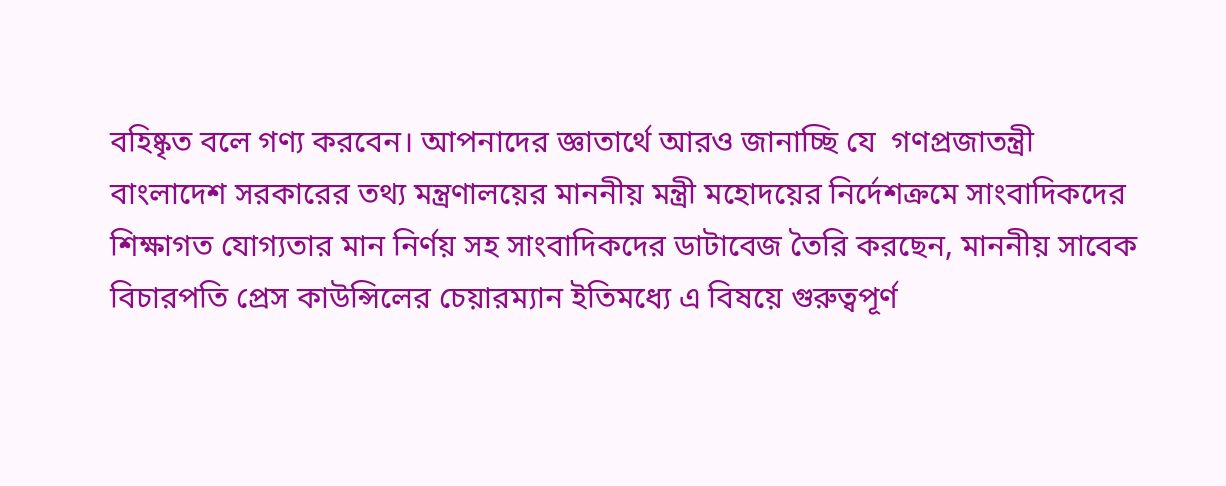বহিষ্কৃত বলে গণ্য করবেন। আপনাদের জ্ঞাতার্থে আরও জানাচ্ছি যে  গণপ্রজাতন্ত্রী বাংলাদেশ সরকারের তথ্য মন্ত্রণালয়ের মাননীয় মন্ত্রী মহোদয়ের নির্দেশক্রমে সাংবাদিকদের শিক্ষাগত যোগ্যতার মান নির্ণয় সহ সাংবাদিকদের ডাটাবেজ তৈরি করছেন, মাননীয় সাবেক বিচারপতি প্রেস কাউন্সিলের চেয়ারম্যান ইতিমধ্যে এ বিষয়ে গুরুত্বপূর্ণ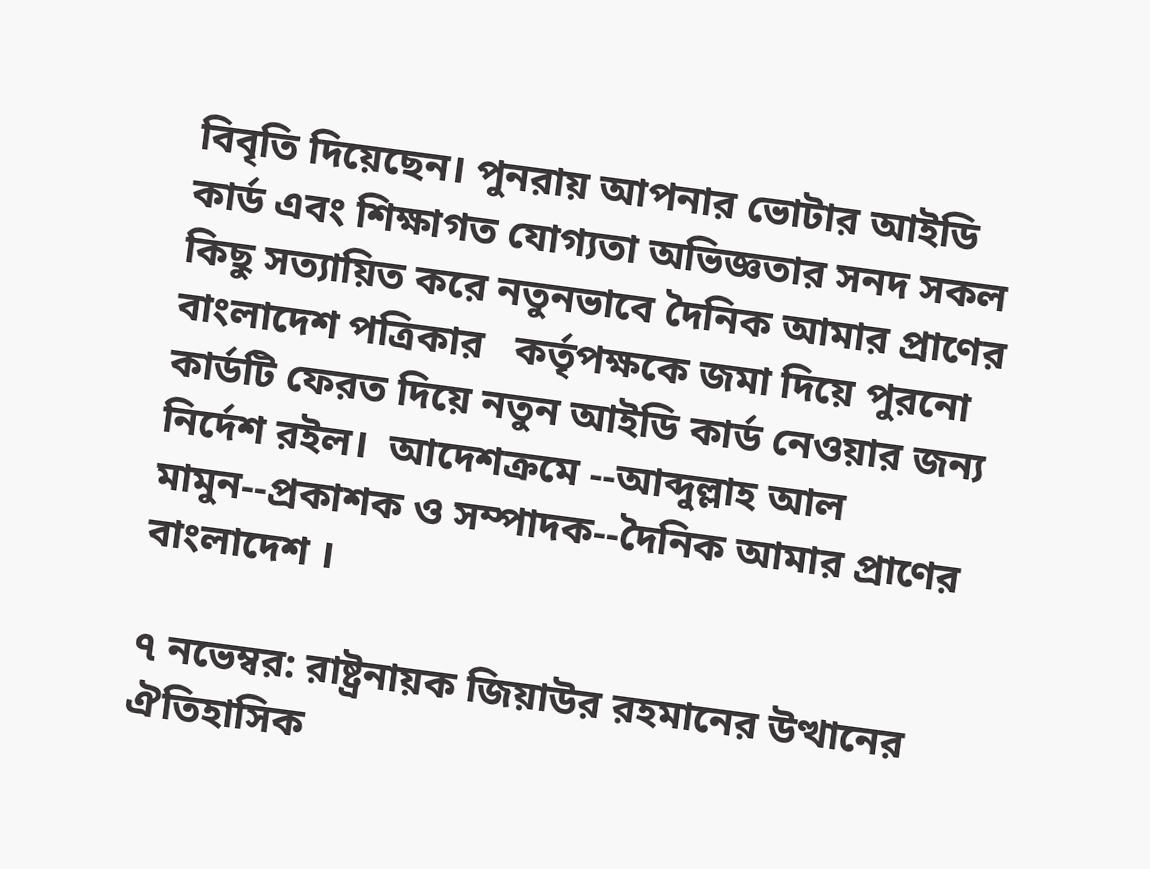বিবৃতি দিয়েছেন। পুনরায় আপনার ভোটার আইডি কার্ড এবং শিক্ষাগত যোগ্যতা অভিজ্ঞতার সনদ সকল কিছু সত্যায়িত করে নতুনভাবে দৈনিক আমার প্রাণের বাংলাদেশ পত্রিকার   কর্তৃপক্ষকে জমা দিয়ে পুরনো কার্ডটি ফেরত দিয়ে নতুন আইডি কার্ড নেওয়ার জন্য নির্দেশ রইল।  আদেশক্রমে --আব্দুল্লাহ আল মামুন--প্রকাশক ও সম্পাদক--দৈনিক আমার প্রাণের বাংলাদেশ ।

৭ নভেম্বর: রাষ্ট্রনায়ক জিয়াউর রহমানের উত্থানের ঐতিহাসিক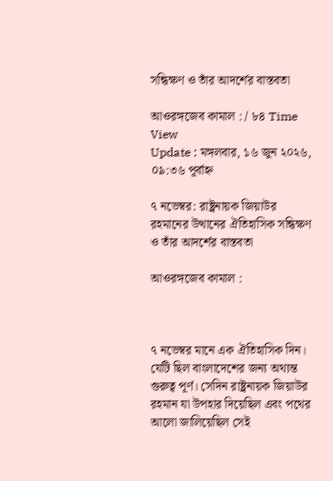সন্ধিক্ষণ ও তাঁর আদর্শের বাস্তবতা

আওরঙ্গজেব কামাল : / ৮৪ Time View
Update : মঙ্গলবার, ১৬ জুন ২০২৬, ০৯:৩৬ পূর্বাহ্ন

৭ নভেম্বর: রাষ্ট্রনায়ক জিয়াউর রহমানের উত্থানের ঐতিহাসিক সন্ধিক্ষণ ও তাঁর আদর্শের বাস্তবতা

আওরঙ্গজেব কামাল :



৭ নভেম্বর মানে এক ঐতিহাসিক দিন। যেটি ছিল বাংলাদেশের জন্য অথ্যন্ত গুরুত্ব পূর্ণ। সেদিন রাষ্ট্রনায়ক জিয়াউর রহমান যা উপহার দিয়েছিল এবং পথের আলো জালিয়েছিল সেই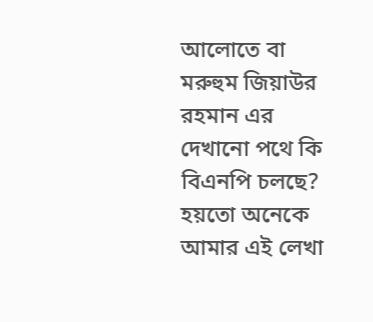আলোতে বা মরুহুম জিয়াউর রহমান এর দেখানো পথে কি বিএনপি চলছে? হয়তো অনেকে আমার এই লেখা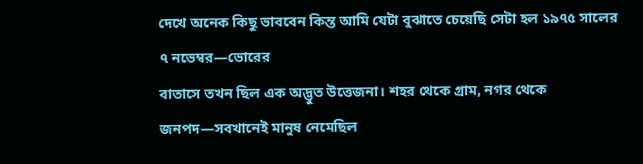দেখে অনেক কিছু ভাববেন কিন্ত আমি যেটা বুঝাতে চেয়েছি সেটা হল ১৯৭৫ সালের ৭ নভেম্বর—ভোরের
বাতাসে তখন ছিল এক অদ্ভুত উত্তেজনা। শহর থেকে গ্রাম, নগর থেকে জনপদ—সবখানেই মানুষ নেমেছিল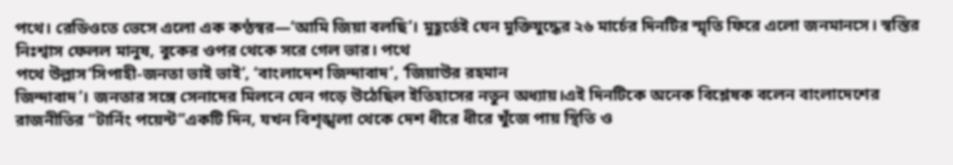পথে। রেডিওতে ভেসে এলো এক কণ্ঠস্বর—‘আমি জিয়া বলছি’। মুহূর্তেই যেন মুক্তিযুদ্ধের ২৬ মার্চের দিনটির স্মৃতি ফিরে এলো জনমানসে। স্বস্তির নিঃশ্বাস ফেলল মানুষ, বুকের ওপর থেকে সরে গেল ভার। পথে
পথে উল্লাস‘সিপাহী-জনতা ভাই ভাই’, ‘বাংলাদেশ জিন্দাবাদ’, ‘জিয়াউর রহমান
জিন্দাবাদ’। জনতার সঙ্গে সেনাদের মিলনে যেন গড়ে উঠেছিল ইতিহাসের নতুন অধ্যায়।এই দিনটিকে অনেক বিশ্লেষক বলেন বাংলাদেশের রাজনীতির “টার্নিং পয়েন্ট”একটি দিন, যখন বিশৃঙ্খলা থেকে দেশ ধীরে ধীরে খুঁজে পায় স্থিতি ও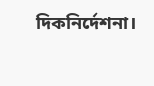দিকনির্দেশনা।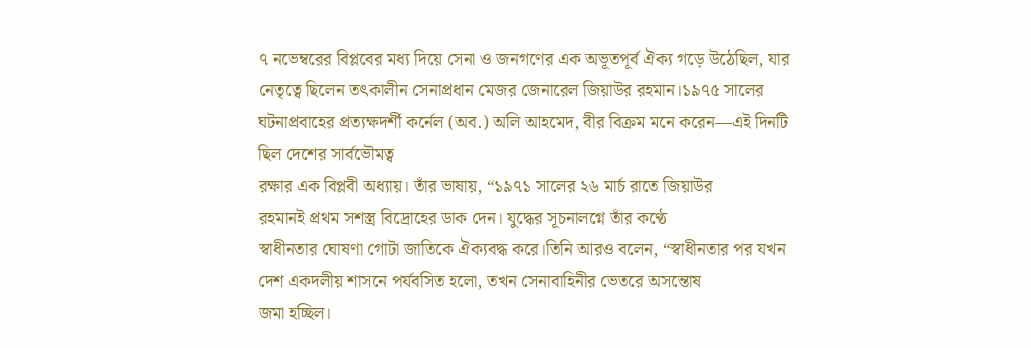৭ নভেম্বরের বিপ্লবের মধ্য দিয়ে সেনা ও জনগণের এক অভূতপূর্ব ঐক্য গড়ে উঠেছিল, যার নেতৃত্বে ছিলেন তৎকালীন সেনাপ্রধান মেজর জেনারেল জিয়াউর রহমান।১৯৭৫ সালের ঘটনাপ্রবাহের প্রত্যক্ষদর্শী কর্নেল (অব.) অলি আহমেদ, বীর বিক্রম মনে করেন—এই দিনটি ছিল দেশের সার্বভৌমত্ব
রক্ষার এক বিপ্লবী অধ্যায়। তাঁর ভাষায়, “১৯৭১ সালের ২৬ মার্চ রাতে জিয়াউর
রহমানই প্রথম সশস্ত্র বিদ্রোহের ডাক দেন। যুদ্ধের সূচনালগ্নে তাঁর কণ্ঠে
স্বাধীনতার ঘোষণা গোটা জাতিকে ঐক্যবদ্ধ করে।তিনি আরও বলেন, “স্বাধীনতার পর যখন দেশ একদলীয় শাসনে পর্যবসিত হলো, তখন সেনাবাহিনীর ভেতরে অসন্তোষ
জমা হচ্ছিল।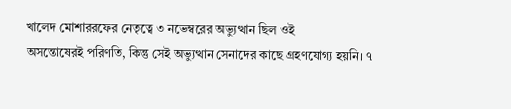খালেদ মোশাররফের নেতৃত্বে ৩ নভেম্বরের অভ্যুত্থান ছিল ওই
অসন্তোষেরই পরিণতি, কিন্তু সেই অভ্যুত্থান সেনাদের কাছে গ্রহণযোগ্য হয়নি। ৭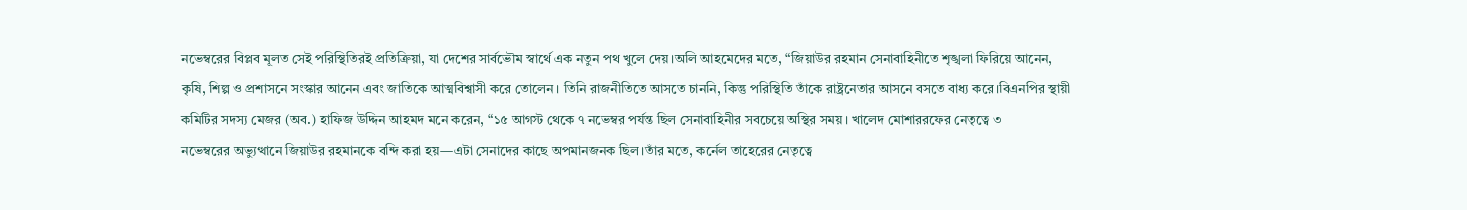নভেম্বরের বিপ্লব মূলত সেই পরিস্থিতিরই প্রতিক্রিয়া, যা দেশের সার্বভৌম স্বার্থে এক নতুন পথ খুলে দেয়।অলি আহমেদের মতে, “জিয়াউর রহমান সেনাবাহিনীতে শৃঙ্খলা ফিরিয়ে আনেন, কৃষি, শিল্প ও প্রশাসনে সংস্কার আনেন এবং জাতিকে আত্মবিশ্বাসী করে তোলেন। তিনি রাজনীতিতে আসতে চাননি, কিন্তু পরিস্থিতি তাঁকে রাষ্ট্রনেতার আসনে বসতে বাধ্য করে।বিএনপির স্থায়ী কমিটির সদস্য মেজর (অব.) হাফিজ উদ্দিন আহমদ মনে করেন, “১৫ আগস্ট থেকে ৭ নভেম্বর পর্যন্ত ছিল সেনাবাহিনীর সবচেয়ে অস্থির সময়। খালেদ মোশাররফের নেতৃত্বে ৩
নভেম্বরের অভ্যুত্থানে জিয়াউর রহমানকে বন্দি করা হয়—এটা সেনাদের কাছে অপমানজনক ছিল।তাঁর মতে, কর্নেল তাহেরের নেতৃত্বে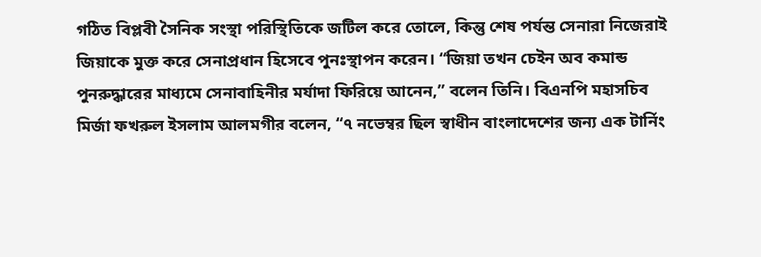গঠিত বিপ্লবী সৈনিক সংস্থা পরিস্থিতিকে জটিল করে তোলে, কিন্তু শেষ পর্যন্ত সেনারা নিজেরাই জিয়াকে মুক্ত করে সেনাপ্রধান হিসেবে পুনঃস্থাপন করেন। “জিয়া তখন চেইন অব কমান্ড পুনরুদ্ধারের মাধ্যমে সেনাবাহিনীর মর্যাদা ফিরিয়ে আনেন,” বলেন তিনি। বিএনপি মহাসচিব মির্জা ফখরুল ইসলাম আলমগীর বলেন, “৭ নভেম্বর ছিল স্বাধীন বাংলাদেশের জন্য এক টার্নিং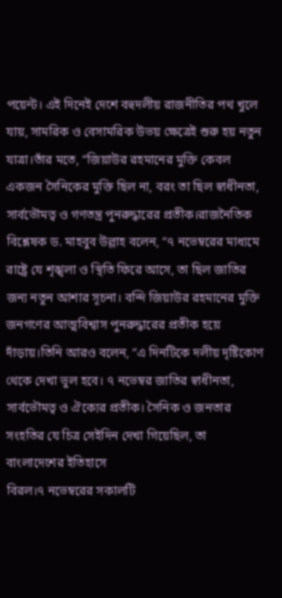পয়েন্ট। এই দিনেই দেশে বহুদলীয় রাজনীতির পথ খুলে যায়, সামরিক ও বেসামরিক উভয় ক্ষেত্রেই শুরু হয় নতুন যাত্রা।তাঁর মতে, “জিয়াউর রহমানের মুক্তি কেবল একজন সৈনিকের মুক্তি ছিল না, বরং তা ছিল স্বাধীনতা, সার্বভৌমত্ব ও গণতন্ত্র পুনরুদ্ধারের প্রতীক।রাজনৈতিক বিশ্লেষক ড. মাহবুব উল্লাহ বলেন, “৭ নভেম্বরের মাধ্যমে রাষ্ট্রে যে শৃঙ্খলা ও স্থিতি ফিরে আসে, তা ছিল জাতির জন্য নতুন আশার সূচনা। বন্দি জিয়াউর রহমানের মুক্তি জনগণের আত্মবিশ্বাস পুনরুদ্ধারের প্রতীক হয়ে দাঁড়ায়।তিনি আরও বলেন, “এ দিনটিকে দলীয় দৃষ্টিকোণ থেকে দেখা ভুল হবে। ৭ নভেম্বর জাতির স্বাধীনতা, সার্বভৌমত্ব ও ঐক্যের প্রতীক। সৈনিক ও জনতার সংহতির যে চিত্র সেইদিন দেখা গিয়েছিল, তা বাংলাদেশের ইতিহাসে
বিরল।৭ নভেম্বরের সকালটি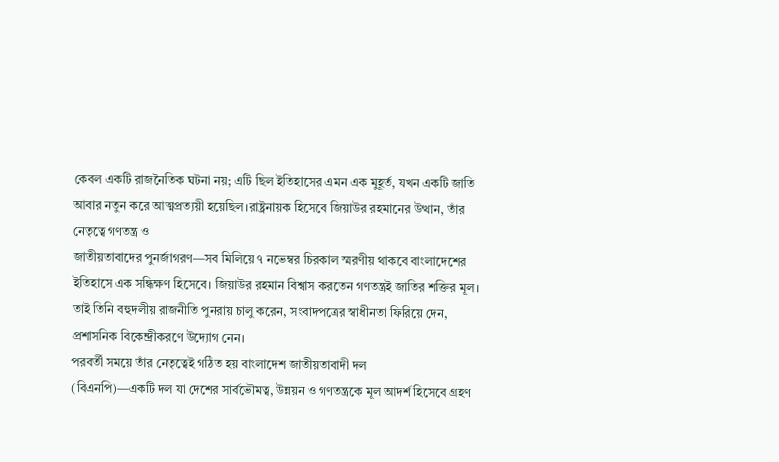কেবল একটি রাজনৈতিক ঘটনা নয়; এটি ছিল ইতিহাসের এমন এক মুহূর্ত, যখন একটি জাতি আবার নতুন করে আত্মপ্রত্যয়ী হয়েছিল।রাষ্ট্রনায়ক হিসেবে জিয়াউর রহমানের উত্থান, তাঁর নেতৃত্বে গণতন্ত্র ও
জাতীয়তাবাদের পুনর্জাগরণ—সব মিলিয়ে ৭ নভেম্বর চিরকাল স্মরণীয় থাকবে বাংলাদেশের ইতিহাসে এক সন্ধিক্ষণ হিসেবে। জিয়াউর রহমান বিশ্বাস করতেন গণতন্ত্রই জাতির শক্তির মূল। তাই তিনি বহুদলীয় রাজনীতি পুনরায় চালু করেন, সংবাদপত্রের স্বাধীনতা ফিরিয়ে দেন, প্রশাসনিক বিকেন্দ্রীকরণে উদ্যোগ নেন।
পরবর্তী সময়ে তাঁর নেতৃত্বেই গঠিত হয় বাংলাদেশ জাতীয়তাবাদী দল
(বিএনপি)—একটি দল যা দেশের সার্বভৌমত্ব, উন্নয়ন ও গণতন্ত্রকে মূল আদর্শ হিসেবে গ্রহণ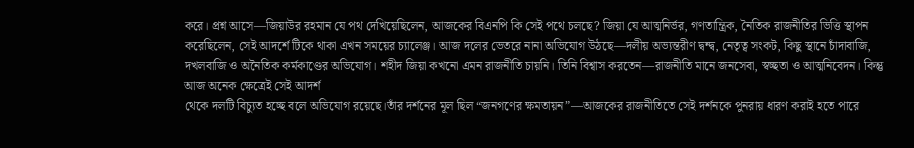করে। প্রশ্ন আসে—জিয়াউর রহমান যে পথ দেখিয়েছিলেন, আজকের বিএনপি কি সেই পথে চলছে? জিয়া যে আত্মনির্ভর, গণতান্ত্রিক, নৈতিক রাজনীতির ভিত্তি স্থাপন করেছিলেন, সেই আদর্শে টিকে থাকা এখন সময়ের চ্যালেঞ্জ। আজ দলের ভেতরে নানা অভিযোগ উঠছে—দলীয় অভ্যন্তরীণ দ্বন্দ্ব, নেতৃত্ব সংকট, কিছু স্থানে চাঁদাবাজি, দখলবাজি ও অনৈতিক কর্মকাণ্ডের অভিযোগ। শহীদ জিয়া কখনো এমন রাজনীতি চায়নি। তিনি বিশ্বাস করতেন—রাজনীতি মানে জনসেবা, স্বচ্ছতা ও আত্মনিবেদন। কিন্তু আজ অনেক ক্ষেত্রেই সেই আদর্শ
থেকে দলটি বিচ্যুত হচ্ছে বলে অভিযোগ রয়েছে।তাঁর দর্শনের মূল ছিল “জনগণের ক্ষমতায়ন”—আজকের রাজনীতিতে সেই দর্শনকে পুনরায় ধারণ করাই হতে পারে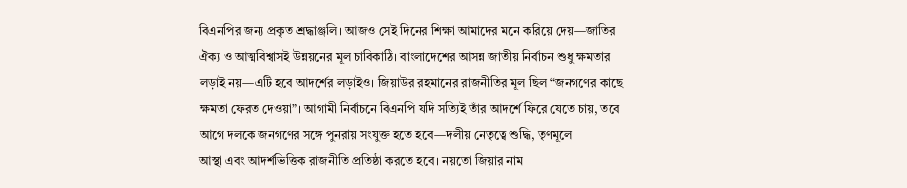বিএনপির জন্য প্রকৃত শ্রদ্ধাঞ্জলি। আজও সেই দিনের শিক্ষা আমাদের মনে করিয়ে দেয়—জাতির ঐক্য ও আত্মবিশ্বাসই উন্নয়নের মূল চাবিকাঠি। বাংলাদেশের আসন্ন জাতীয় নির্বাচন শুধু ক্ষমতার লড়াই নয়—এটি হবে আদর্শের লড়াইও। জিয়াউর রহমানের রাজনীতির মূল ছিল “জনগণের কাছে ক্ষমতা ফেরত দেওয়া”। আগামী নির্বাচনে বিএনপি যদি সত্যিই তাঁর আদর্শে ফিরে যেতে চায়, তবে আগে দলকে জনগণের সঙ্গে পুনরায় সংযুক্ত হতে হবে—দলীয় নেতৃত্বে শুদ্ধি, তৃণমূলে
আস্থা এবং আদর্শভিত্তিক রাজনীতি প্রতিষ্ঠা করতে হবে। নয়তো জিয়ার নাম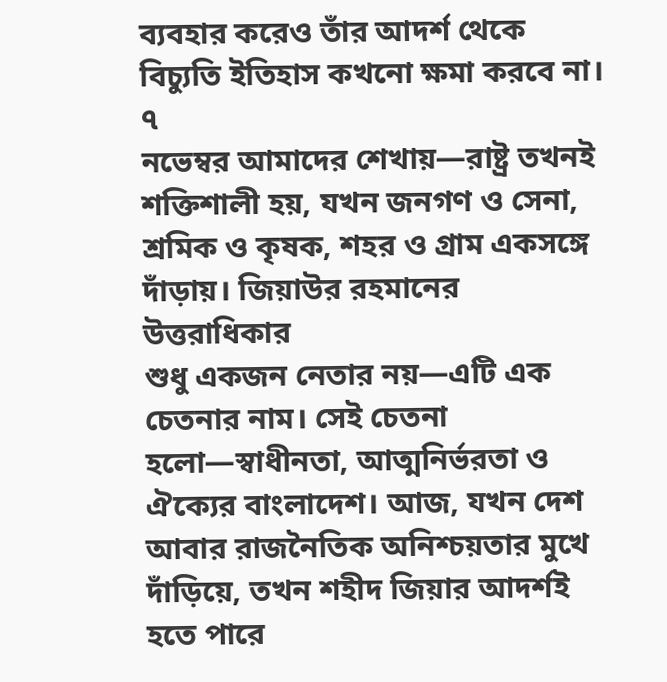ব্যবহার করেও তাঁর আদর্শ থেকে বিচ্যুতি ইতিহাস কখনো ক্ষমা করবে না। ৭
নভেম্বর আমাদের শেখায়—রাষ্ট্র তখনই শক্তিশালী হয়, যখন জনগণ ও সেনা,
শ্রমিক ও কৃষক, শহর ও গ্রাম একসঙ্গে দাঁড়ায়। জিয়াউর রহমানের উত্তরাধিকার
শুধু একজন নেতার নয়—এটি এক চেতনার নাম। সেই চেতনা হলো—স্বাধীনতা, আত্মনির্ভরতা ও ঐক্যের বাংলাদেশ। আজ, যখন দেশ আবার রাজনৈতিক অনিশ্চয়তার মুখে দাঁড়িয়ে, তখন শহীদ জিয়ার আদর্শই হতে পারে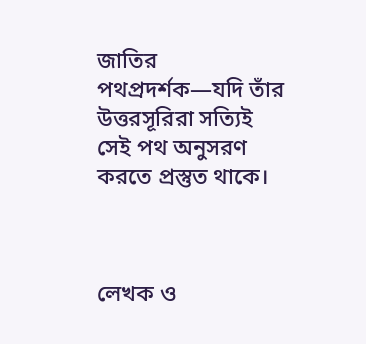জাতির পথপ্রদর্শক—যদি তাঁর
উত্তরসূরিরা সত্যিই সেই পথ অনুসরণ করতে প্রস্তুত থাকে।



লেখক ও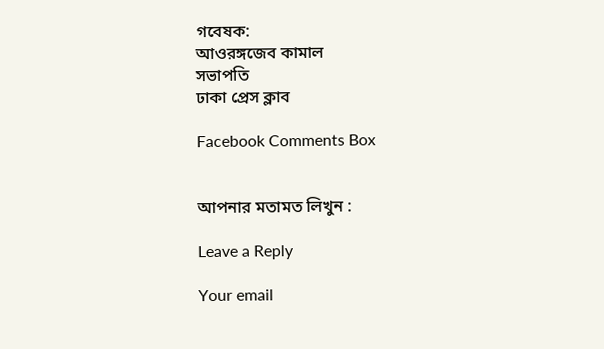গবেষক:
আওরঙ্গজেব কামাল
সভাপতি
ঢাকা প্রেস ক্লাব

Facebook Comments Box


আপনার মতামত লিখুন :

Leave a Reply

Your email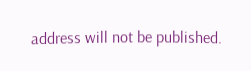address will not be published.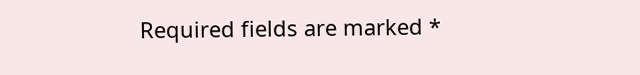Required fields are marked *